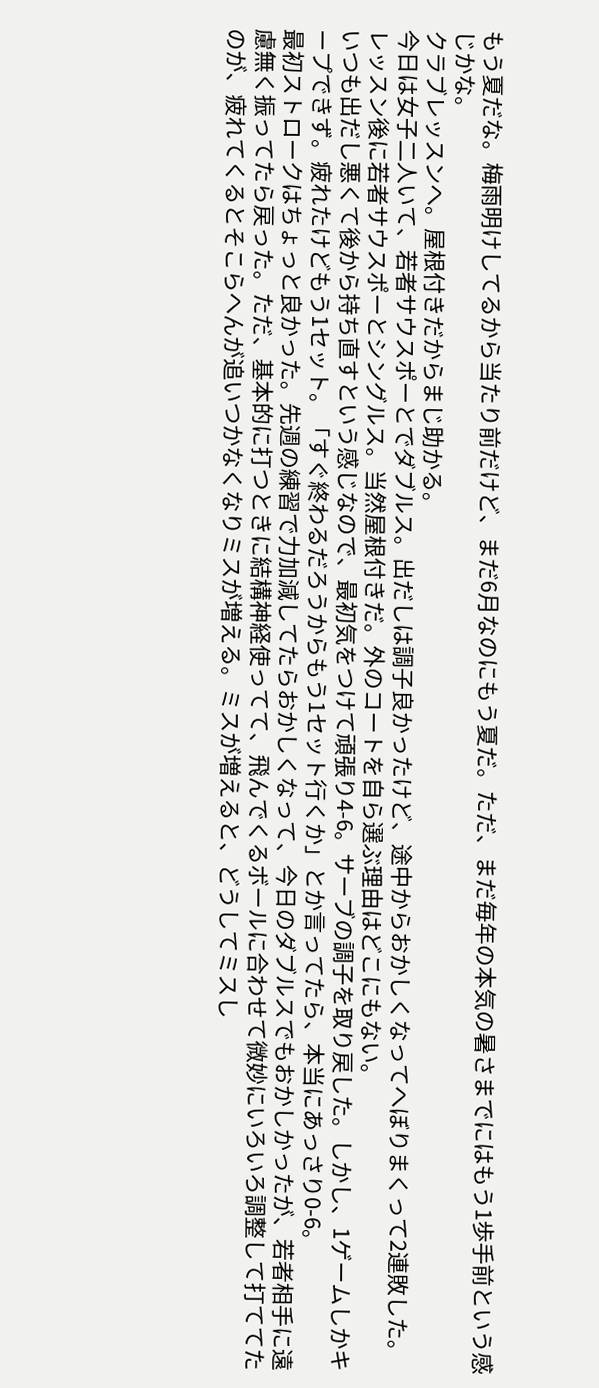もう夏だな。梅雨明けしてるから当たり前だけど、まだ6月なのにもう夏だ。ただ、まだ毎年の本気の暑さまでにはもう1歩手前という感じかな。
クラブレッスンへ。屋根付きだからまじ助かる。
今日は女子二人いて、若者サウスポーとでダブルス。出だしは調子良かったけど、途中からおかしくなってへぼりまくって2連敗した。
レッスン後に若者サウスポーとシングルス。当然屋根付きだ。外のコートを自ら選ぶ理由はどこにもない。
いつも出だし悪くて後から持ち直すという感じなので、最初気をつけて頑張り4-6。サーブの調子を取り戻した。しかし、1ゲームしかキープできず。疲れたけどもう1セット。「すぐ終わるだろうからもう1セット行くか」とか言ってたら、本当にあっさり0-6。
最初ストロークはちょっと良かった。先週の練習で力加減してたらおかしくなって、今日のダブルスでもおかしかったが、若者相手に遠慮無く振ってたら戻った。ただ、基本的に打つときに結構神経使ってて、飛んでくるボールに合わせて微妙にいろいろ調整して打ててたのが、疲れてくるとそこらへんが追いつかなくなりミスが増える。ミスが増えると、どうしてミスし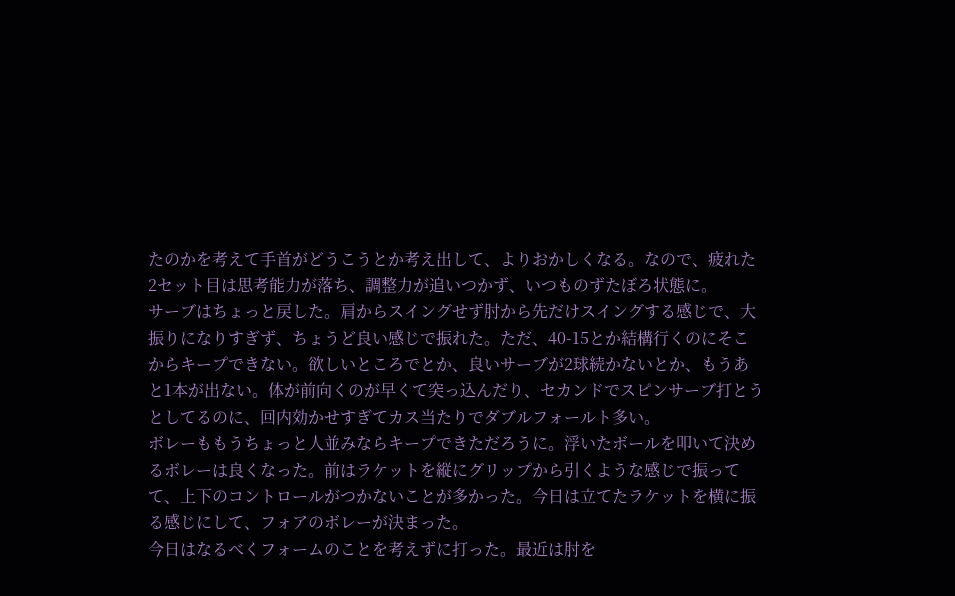たのかを考えて手首がどうこうとか考え出して、よりおかしくなる。なので、疲れた2セット目は思考能力が落ち、調整力が追いつかず、いつものずたぼろ状態に。
サーブはちょっと戻した。肩からスイングせず肘から先だけスイングする感じで、大振りになりすぎず、ちょうど良い感じで振れた。ただ、40-15とか結構行くのにそこからキープできない。欲しいところでとか、良いサーブが2球続かないとか、もうあと1本が出ない。体が前向くのが早くて突っ込んだり、セカンドでスピンサーブ打とうとしてるのに、回内効かせすぎてカス当たりでダブルフォールト多い。
ボレーももうちょっと人並みならキープできただろうに。浮いたボールを叩いて決めるボレーは良くなった。前はラケットを縦にグリップから引くような感じで振ってて、上下のコントロールがつかないことが多かった。今日は立てたラケットを横に振る感じにして、フォアのボレーが決まった。
今日はなるべくフォームのことを考えずに打った。最近は肘を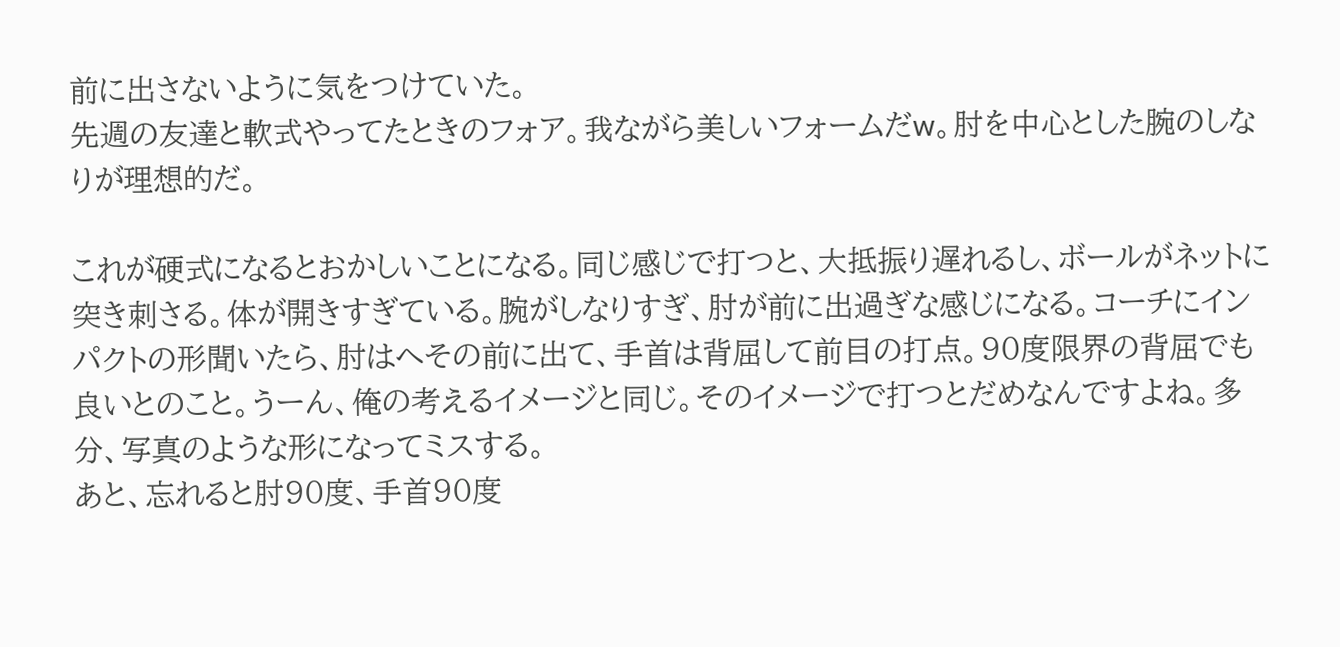前に出さないように気をつけていた。
先週の友達と軟式やってたときのフォア。我ながら美しいフォームだw。肘を中心とした腕のしなりが理想的だ。

これが硬式になるとおかしいことになる。同じ感じで打つと、大抵振り遅れるし、ボールがネットに突き刺さる。体が開きすぎている。腕がしなりすぎ、肘が前に出過ぎな感じになる。コーチにインパクトの形聞いたら、肘はへその前に出て、手首は背屈して前目の打点。90度限界の背屈でも良いとのこと。うーん、俺の考えるイメージと同じ。そのイメージで打つとだめなんですよね。多分、写真のような形になってミスする。
あと、忘れると肘90度、手首90度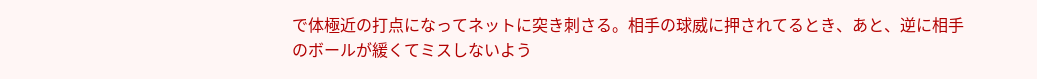で体極近の打点になってネットに突き刺さる。相手の球威に押されてるとき、あと、逆に相手のボールが緩くてミスしないよう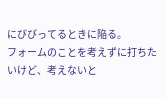にびびってるときに陥る。
フォームのことを考えずに打ちたいけど、考えないと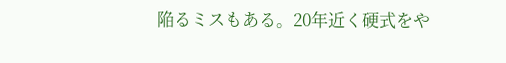陥るミスもある。20年近く硬式をや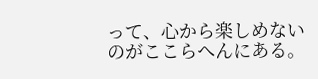って、心から楽しめないのがここらへんにある。